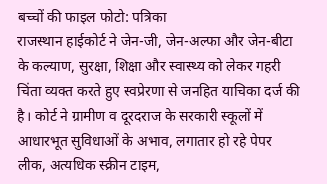बच्चों की फाइल फोटो: पत्रिका
राजस्थान हाईकोर्ट ने जेन-जी, जेन-अल्फा और जेन-बीटा के कल्याण, सुरक्षा, शिक्षा और स्वास्थ्य को लेकर गहरी चिंता व्यक्त करते हुए स्वप्रेरणा से जनहित याचिका दर्ज की है। कोर्ट ने ग्रामीण व दूरदराज के सरकारी स्कूलों में आधारभूत सुविधाओं के अभाव, लगातार हो रहे पेपर लीक, अत्यधिक स्क्रीन टाइम,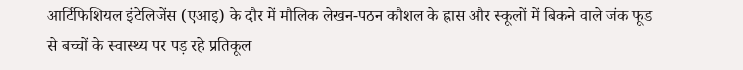आर्टिफिशियल इंटेलिजेंस (एआइ) के दौर में मौलिक लेखन-पठन कौशल के ह्रास और स्कूलों में बिकने वाले जंक फूड से बच्चों के स्वास्थ्य पर पड़ रहे प्रतिकूल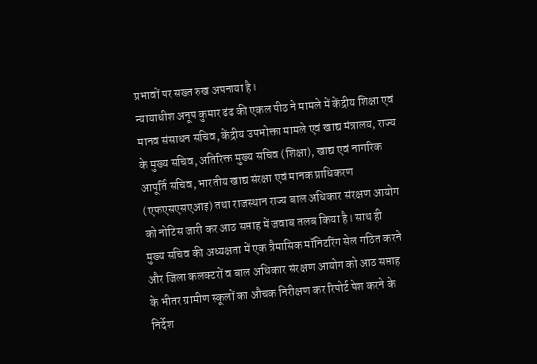प्रभावों पर सख्त रुख अपनाया है।
न्यायाधीश अनूप कुमार ढंढ की एकल पीठ ने मामले में केंद्रीय शिक्षा एवं मानव संसाधन सचिव, केंद्रीय उपभोक्ता मामले एवं खाद्य मंत्रालय, राज्य के मुख्य सचिव, अतिरिक्त मुख्य सचिव (शिक्षा), खाद्य एवं नागरिक आपूर्ति सचिव, भारतीय खाद्य संरक्षा एवं मानक प्राधिकरण (एफएसएसएआइ) तथा राजस्थान राज्य बाल अधिकार संरक्षण आयोग को नोटिस जारी कर आठ सप्ताह में जवाब तलब किया है। साथ ही मुख्य सचिव की अध्यक्षता में एक त्रैमासिक मॉनिटरिंग सेल गठित करने और जिला कलक्टरों व बाल अधिकार संरक्षण आयोग को आठ सप्ताह के भीतर ग्रामीण स्कूलों का औचक निरीक्षण कर रिपोर्ट पेश करने के निर्देश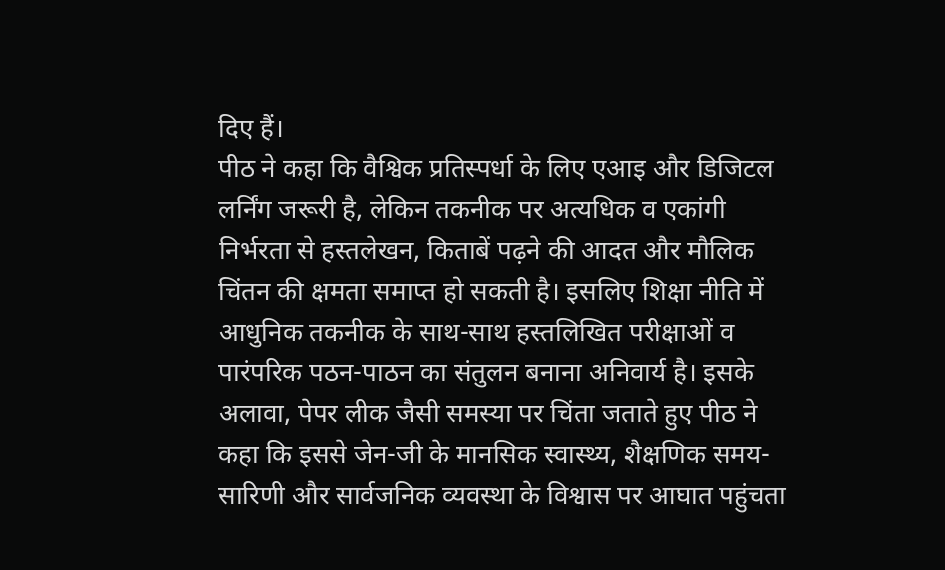दिए हैं।
पीठ ने कहा कि वैश्विक प्रतिस्पर्धा के लिए एआइ और डिजिटल लर्निंग जरूरी है, लेकिन तकनीक पर अत्यधिक व एकांगी निर्भरता से हस्तलेखन, किताबें पढ़ने की आदत और मौलिक चिंतन की क्षमता समाप्त हो सकती है। इसलिए शिक्षा नीति में आधुनिक तकनीक के साथ-साथ हस्तलिखित परीक्षाओं व पारंपरिक पठन-पाठन का संतुलन बनाना अनिवार्य है। इसके अलावा, पेपर लीक जैसी समस्या पर चिंता जताते हुए पीठ ने कहा कि इससे जेन-जी के मानसिक स्वास्थ्य, शैक्षणिक समय-सारिणी और सार्वजनिक व्यवस्था के विश्वास पर आघात पहुंचता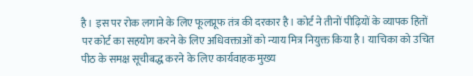है। इस पर रोक लगाने के लिए फूलप्रूफ तंत्र की दरकार है। कोर्ट ने तीनों पीढ़ियों के व्यापक हितों पर कोर्ट का सहयोग करने के लिए अधिवक्ताओं को न्याय मित्र नियुक्त किया है। याचिका को उचित पीठ के समक्ष सूचीबद्ध करने के लिए कार्यवाहक मुख्य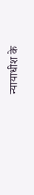न्यायाधीश के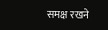समक्ष रखने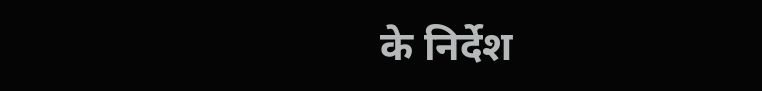के निर्देश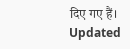दिए गए हैं।
Updated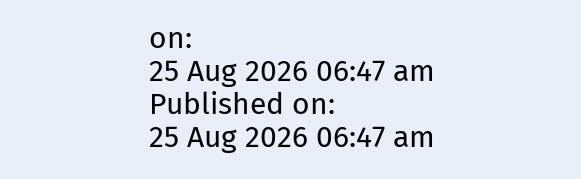on:
25 Aug 2026 06:47 am
Published on:
25 Aug 2026 06:47 am